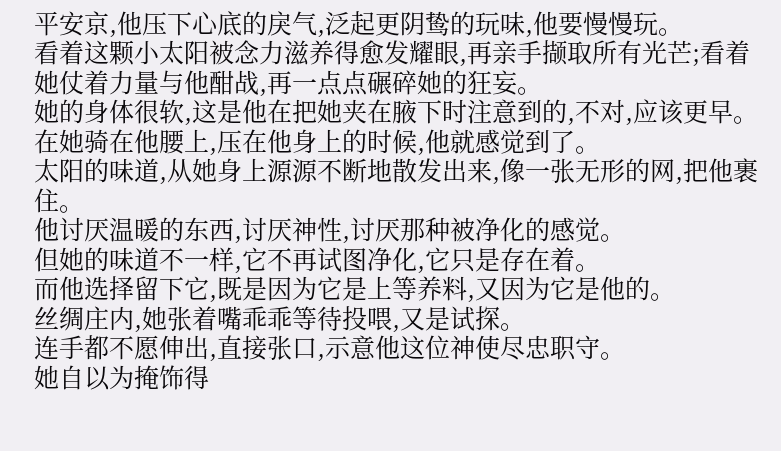平安京,他压下心底的戾气,泛起更阴鸷的玩味,他要慢慢玩。
看着这颗小太阳被念力滋养得愈发耀眼,再亲手撷取所有光芒;看着她仗着力量与他酣战,再一点点碾碎她的狂妄。
她的身体很软,这是他在把她夹在腋下时注意到的,不对,应该更早。
在她骑在他腰上,压在他身上的时候,他就感觉到了。
太阳的味道,从她身上源源不断地散发出来,像一张无形的网,把他裹住。
他讨厌温暖的东西,讨厌神性,讨厌那种被净化的感觉。
但她的味道不一样,它不再试图净化,它只是存在着。
而他选择留下它,既是因为它是上等养料,又因为它是他的。
丝绸庄内,她张着嘴乖乖等待投喂,又是试探。
连手都不愿伸出,直接张口,示意他这位神使尽忠职守。
她自以为掩饰得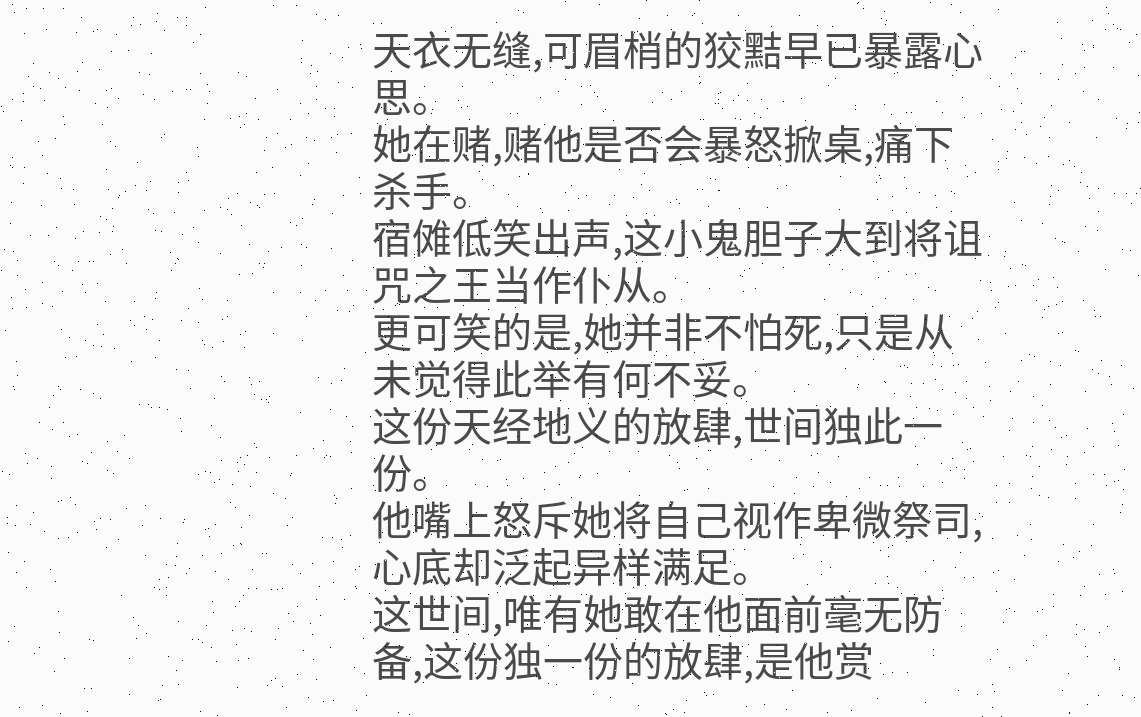天衣无缝,可眉梢的狡黠早已暴露心思。
她在赌,赌他是否会暴怒掀桌,痛下杀手。
宿傩低笑出声,这小鬼胆子大到将诅咒之王当作仆从。
更可笑的是,她并非不怕死,只是从未觉得此举有何不妥。
这份天经地义的放肆,世间独此一份。
他嘴上怒斥她将自己视作卑微祭司,心底却泛起异样满足。
这世间,唯有她敢在他面前毫无防备,这份独一份的放肆,是他赏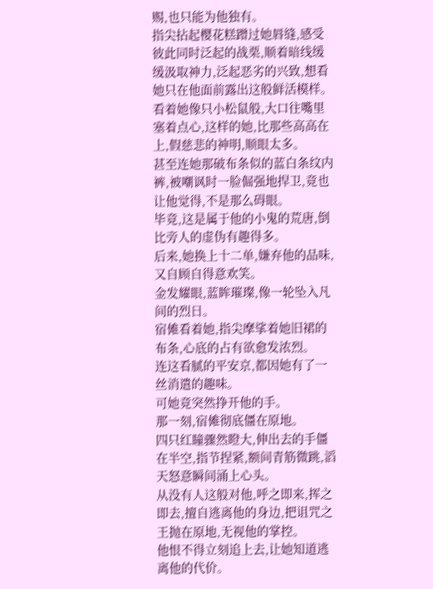赐,也只能为他独有。
指尖拈起樱花糕蹭过她唇缝,感受彼此同时泛起的战栗,顺着暗线缓缓汲取神力,泛起恶劣的兴致,想看她只在他面前露出这般鲜活模样。
看着她像只小松鼠般,大口往嘴里塞着点心,这样的她,比那些高高在上,假慈悲的神明,顺眼太多。
甚至连她那破布条似的蓝白条纹内裤,被嘲讽时一脸倔强地捍卫,竟也让他觉得,不是那么碍眼。
毕竟,这是属于他的小鬼的荒唐,倒比旁人的虚伪有趣得多。
后来,她换上十二单,嫌弃他的品味,又自顾自得意欢笑。
金发耀眼,蓝眸璀璨,像一轮坠入凡间的烈日。
宿傩看着她,指尖摩挲着她旧裙的布条,心底的占有欲愈发浓烈。
连这看腻的平安京,都因她有了一丝消遣的趣味。
可她竟突然挣开他的手。
那一刻,宿傩彻底僵在原地。
四只红瞳骤然瞪大,伸出去的手僵在半空,指节捏紧,额间青筋微跳,滔天怒意瞬间涌上心头。
从没有人这般对他,呼之即来,挥之即去,擅自逃离他的身边,把诅咒之王抛在原地,无视他的掌控。
他恨不得立刻追上去,让她知道逃离他的代价。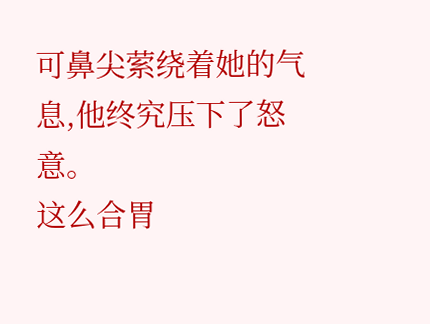可鼻尖萦绕着她的气息,他终究压下了怒意。
这么合胃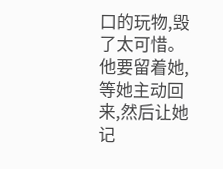口的玩物,毁了太可惜。
他要留着她,等她主动回来,然后让她记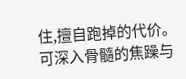住,擅自跑掉的代价。
可深入骨髓的焦躁与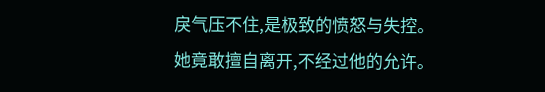戾气压不住,是极致的愤怒与失控。
她竟敢擅自离开,不经过他的允许。